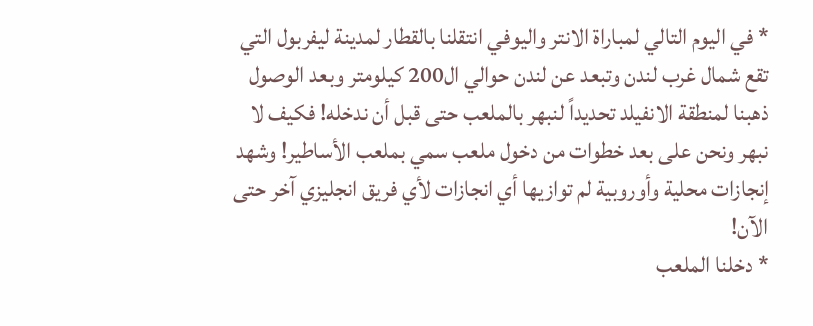* في اليوم التالي لمباراة الانتر واليوفي انتقلنا بالقطار لمدينة ليفربول التي تقع شمال غرب لندن وتبعد عن لندن حوالي ال200 كيلومتر وبعد الوصول ذهبنا لمنطقة الانفيلد تحديداً لنبهر بالملعب حتى قبل أن ندخله! فكيف لا نبهر ونحن على بعد خطوات من دخول ملعب سمي بملعب الأساطير! وشهد إنجازات محلية وأوروبية لم توازيها أي انجازات لأي فريق انجليزي آخر حتى الآن!
* دخلنا الملعب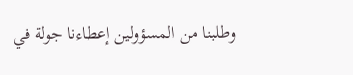وطلبنا من المسؤولين إعطاءنا جولة في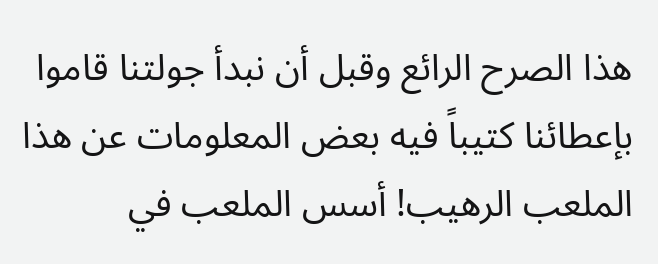هذا الصرح الرائع وقبل أن نبدأ جولتنا قاموا بإعطائنا كتيباً فيه بعض المعلومات عن هذا الملعب الرهيب! أسس الملعب في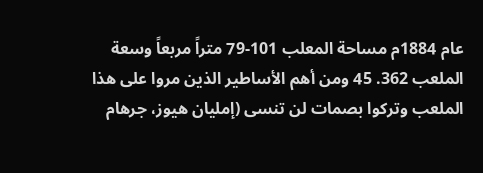عام 1884م مساحة المعلب 101-79 متراً مربعاً وسعة الملعب 362. 45 ومن أهم الأساطير الذين مروا على هذا الملعب وتركوا بصمات لن تنسى (إمليان هيوز، جرهام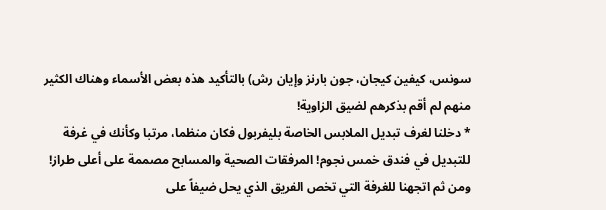سونس، كيفين كيجان، جون بارنز وإيان رش) بالتأكيد هذه بعض الأسماء وهناك الكثير منهم لم أقم بذكرهم لضيق الزاوية!
* دخلنا لغرف تبديل الملابس الخاصة بليفربول فكان منظما، مرتبا وكأنك في غرفة للتبديل في فندق خمس نجوم! المرفقات الصحية والمسابح مصممة على أعلى طراز! ومن ثم اتجهنا للغرفة التي تخص الفريق الذي يحل ضيفاً على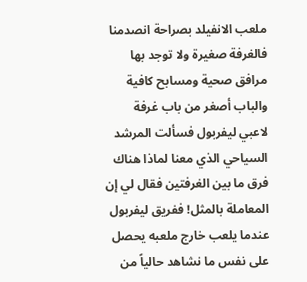ملعب الانفيلد بصراحة انصدمنا
فالغرفة صغيرة ولا توجد بها مرافق صحية ومسابح كافية والباب أصغر من باب غرفة لاعبي ليفربول فسألت المرشد السياحي الذي معنا لماذا هناك فرق ما بين الغرفتين فقال لي إن المعاملة بالمثل! ففريق ليفربول عندما يلعب خارج ملعبه يحصل على نفس ما نشاهد حالياً من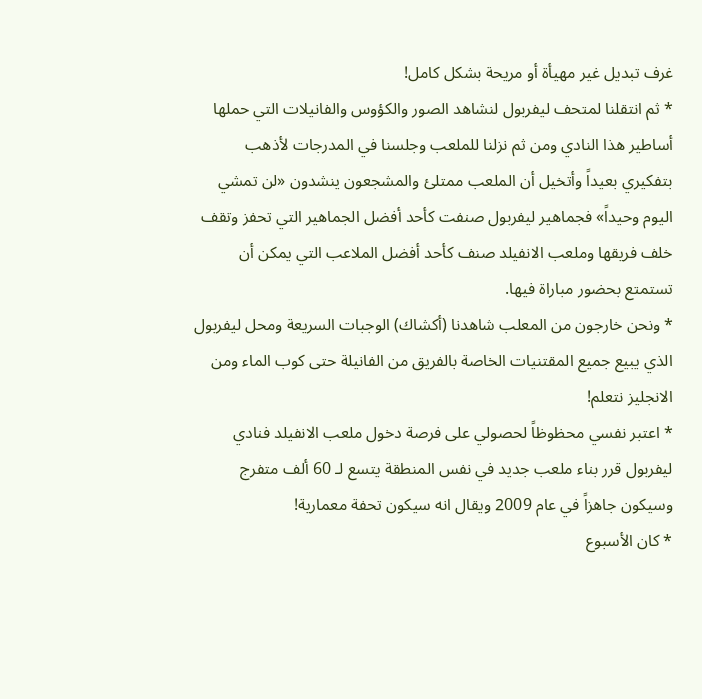غرف تبديل غير مهيأة أو مريحة بشكل كامل!
* ثم انتقلنا لمتحف ليفربول لنشاهد الصور والكؤوس والفانيلات التي حملها أساطير هذا النادي ومن ثم نزلنا للملعب وجلسنا في المدرجات لأذهب بتفكيري بعيداً وأتخيل أن الملعب ممتلئ والمشجعون ينشدون «لن تمشي اليوم وحيداً» فجماهير ليفربول صنفت كأحد أفضل الجماهير التي تحفز وتقف خلف فريقها وملعب الانفيلد صنف كأحد أفضل الملاعب التي يمكن أن تستمتع بحضور مباراة فيها.
* ونحن خارجون من المعلب شاهدنا (أكشاك) الوجبات السريعة ومحل ليفربول الذي يبيع جميع المقتنيات الخاصة بالفريق من الفانيلة حتى كوب الماء ومن الانجليز نتعلم!
* اعتبر نفسي محظوظاً لحصولي على فرصة دخول ملعب الانفيلد فنادي ليفربول قرر بناء ملعب جديد في نفس المنطقة يتسع لـ 60 ألف متفرج وسيكون جاهزاً في عام 2009 ويقال انه سيكون تحفة معمارية!
* كان الأسبوع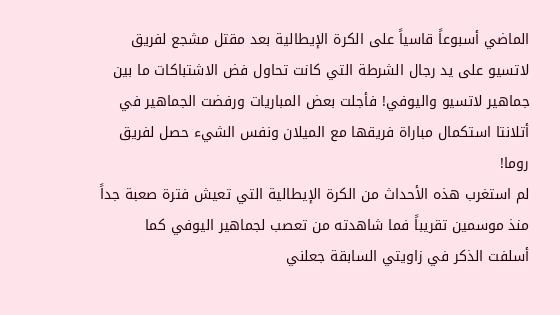الماضي أسبوعاً قاسياً على الكرة الإيطالية بعد مقتل مشجع لفريق لاتسيو على يد رجال الشرطة التي كانت تحاول فض الاشتباكات ما بين جماهير لاتسيو واليوفي! فأجلت بعض المباريات ورفضت الجماهير في أتلانتا استكمال مباراة فريقها مع الميلان ونفس الشيء حصل لفريق روما!
لم استغرب هذه الأحداث من الكرة الإيطالية التي تعيش فترة صعبة جداً منذ موسمين تقريباً فما شاهدته من تعصب لجماهير اليوفي كما أسلفت الذكر في زاويتي السابقة جعلني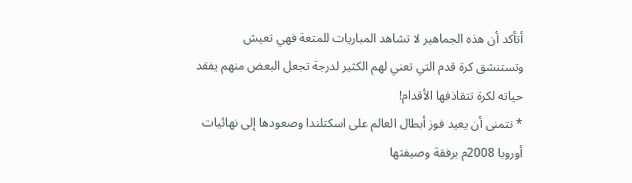أتأكد أن هذه الجماهير لا تشاهد المباريات للمتعة فهي تعيش وتستنشق كرة قدم التي تعني لهم الكثير لدرجة تجعل البعض منهم يفقد حياته لكرة تتقاذفها الأقدام!
* نتمنى أن يعيد فوز أبطال العالم على اسكتلندا وصعودها إلى نهائيات أوروبا 2008م برفقة وصيفتها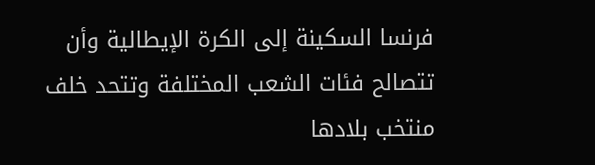فرنسا السكينة إلى الكرة الإيطالية وأن تتصالح فئات الشعب المختلفة وتتحد خلف منتخب بلادها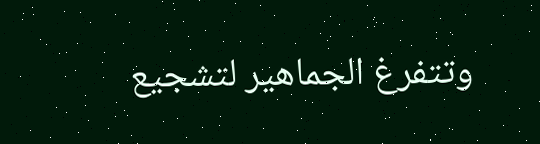وتتفرغ الجماهير لتشجيع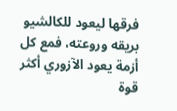فرقها ليعود للكالشيو بريقه وروعته، فمع كل أزمة يعود الآزوري أكثر قوة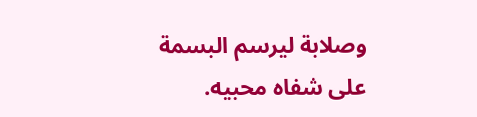وصلابة ليرسم البسمة على شفاه محبيه.